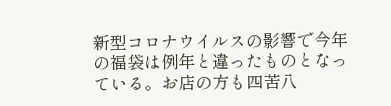新型コロナウイルスの影響で今年の福袋は例年と違ったものとなっている。お店の方も四苦八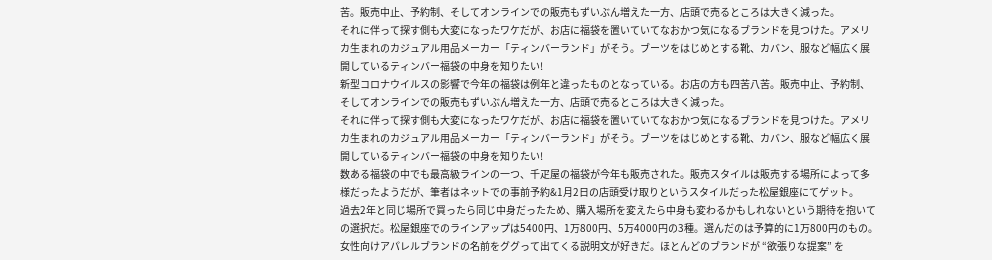苦。販売中止、予約制、そしてオンラインでの販売もずいぶん増えた一方、店頭で売るところは大きく減った。
それに伴って探す側も大変になったワケだが、お店に福袋を置いていてなおかつ気になるブランドを見つけた。アメリカ生まれのカジュアル用品メーカー「ティンバーランド」がそう。ブーツをはじめとする靴、カバン、服など幅広く展開しているティンバー福袋の中身を知りたい!
新型コロナウイルスの影響で今年の福袋は例年と違ったものとなっている。お店の方も四苦八苦。販売中止、予約制、そしてオンラインでの販売もずいぶん増えた一方、店頭で売るところは大きく減った。
それに伴って探す側も大変になったワケだが、お店に福袋を置いていてなおかつ気になるブランドを見つけた。アメリカ生まれのカジュアル用品メーカー「ティンバーランド」がそう。ブーツをはじめとする靴、カバン、服など幅広く展開しているティンバー福袋の中身を知りたい!
数ある福袋の中でも最高級ラインの一つ、千疋屋の福袋が今年も販売された。販売スタイルは販売する場所によって多様だったようだが、筆者はネットでの事前予約&1月2日の店頭受け取りというスタイルだった松屋銀座にてゲット。
過去2年と同じ場所で買ったら同じ中身だったため、購入場所を変えたら中身も変わるかもしれないという期待を抱いての選択だ。松屋銀座でのラインアップは5400円、1万800円、5万4000円の3種。選んだのは予算的に1万800円のもの。
女性向けアパレルブランドの名前をググって出てくる説明文が好きだ。ほとんどのブランドが “欲張りな提案” を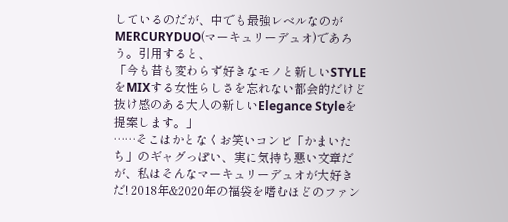しているのだが、中でも最強レベルなのがMERCURYDUO(マーキュリーデュオ)であろう。引用すると、
「今も昔も変わらず好きなモノと新しいSTYLEをMIXする女性らしさを忘れない都会的だけど抜け感のある大人の新しいElegance Styleを提案します。」
……そこはかとなくお笑いコンビ「かまいたち」のギャグっぽい、実に気持ち悪い文章だが、私はそんなマーキュリーデュオが大好きだ! 2018年&2020年の福袋を嗜むほどのファン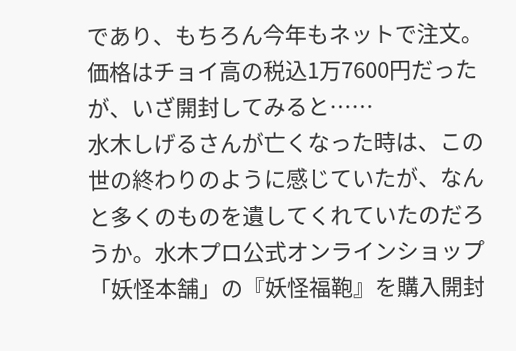であり、もちろん今年もネットで注文。価格はチョイ高の税込1万7600円だったが、いざ開封してみると……
水木しげるさんが亡くなった時は、この世の終わりのように感じていたが、なんと多くのものを遺してくれていたのだろうか。水木プロ公式オンラインショップ「妖怪本舗」の『妖怪福鞄』を購入開封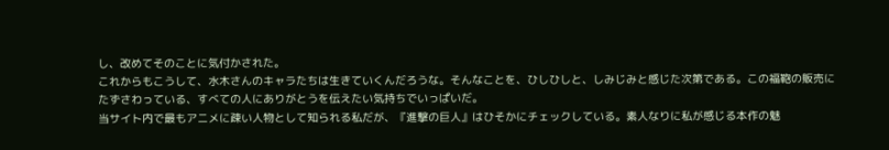し、改めてそのことに気付かされた。
これからもこうして、水木さんのキャラたちは生きていくんだろうな。そんなことを、ひしひしと、しみじみと感じた次第である。この福鞄の販売にたずさわっている、すべての人にありがとうを伝えたい気持ちでいっぱいだ。
当サイト内で最もアニメに疎い人物として知られる私だが、『進撃の巨人』はひそかにチェックしている。素人なりに私が感じる本作の魅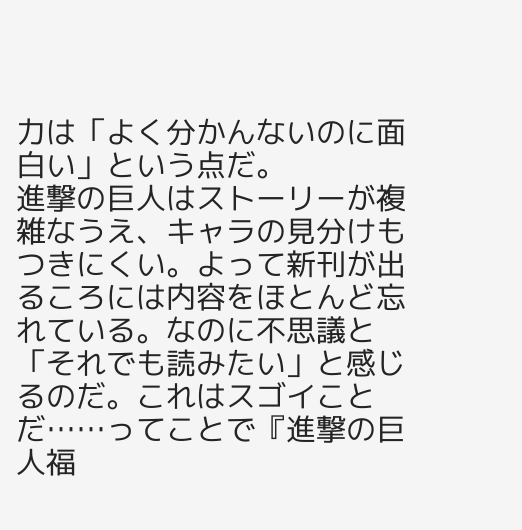力は「よく分かんないのに面白い」という点だ。
進撃の巨人はストーリーが複雑なうえ、キャラの見分けもつきにくい。よって新刊が出るころには内容をほとんど忘れている。なのに不思議と「それでも読みたい」と感じるのだ。これはスゴイことだ……ってことで『進撃の巨人福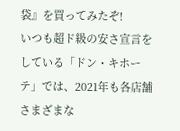袋』を買ってみたぞ!
いつも超ド級の安さ宣言をしている「ドン・キホーテ」では、2021年も各店舗さまざまな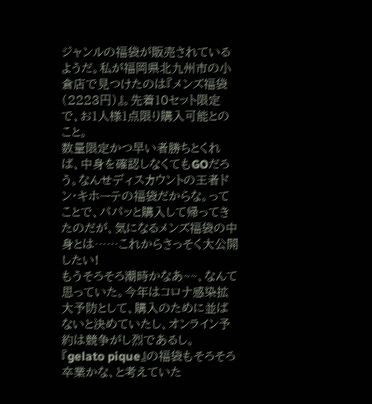ジャンルの福袋が販売されているようだ。私が福岡県北九州市の小倉店で見つけたのは『メンズ福袋(2223円)』。先着10セット限定で、お1人様1点限り購入可能とのこと。
数量限定かつ早い者勝ちとくれば、中身を確認しなくてもGOだろう。なんせディスカウントの王者ドン・キホーテの福袋だからな。ってことで、パパッと購入して帰ってきたのだが、気になるメンズ福袋の中身とは……これからさっそく大公開したい!
もうそろそろ潮時かなあ~~、なんて思っていた。今年はコロナ感染拡大予防として、購入のために並ばないと決めていたし、オンライン予約は競争がし烈であるし。
『gelato pique』の福袋もそろそろ卒業かな、と考えていた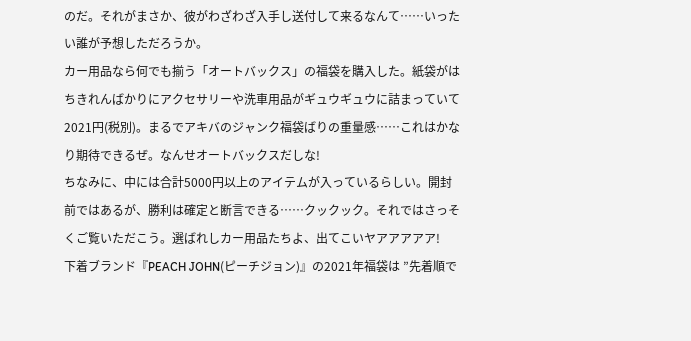のだ。それがまさか、彼がわざわざ入手し送付して来るなんて……いったい誰が予想しただろうか。
カー用品なら何でも揃う「オートバックス」の福袋を購入した。紙袋がはちきれんばかりにアクセサリーや洗車用品がギュウギュウに詰まっていて2021円(税別)。まるでアキバのジャンク福袋ばりの重量感……これはかなり期待できるぜ。なんせオートバックスだしな!
ちなみに、中には合計5000円以上のアイテムが入っているらしい。開封前ではあるが、勝利は確定と断言できる……クックック。それではさっそくご覧いただこう。選ばれしカー用品たちよ、出てこいヤアアアアア!
下着ブランド『PEACH JOHN(ピーチジョン)』の2021年福袋は ”先着順で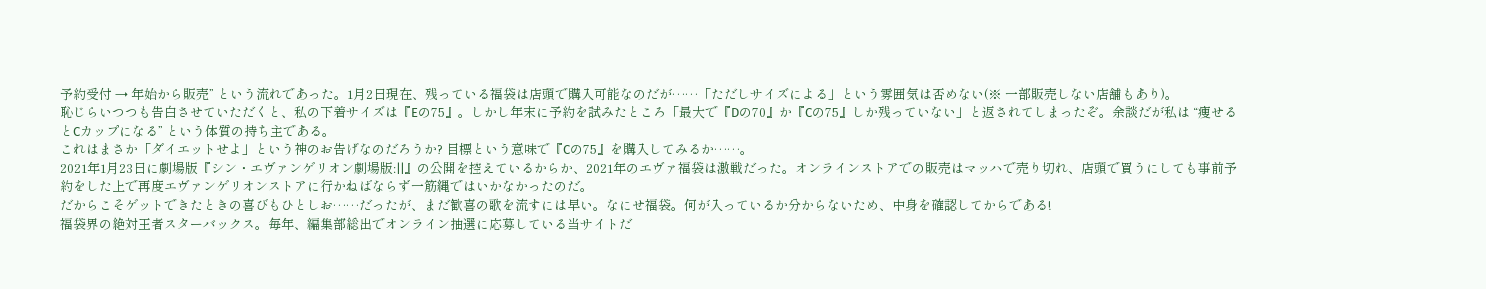予約受付 → 年始から販売” という流れであった。1月2日現在、残っている福袋は店頭で購入可能なのだが……「ただしサイズによる」という雰囲気は否めない(※ 一部販売しない店舗もあり)。
恥じらいつつも告白させていただくと、私の下着サイズは『Eの75』。しかし年末に予約を試みたところ「最大で『Dの70』か『Cの75』しか残っていない」と返されてしまったぞ。余談だが私は “痩せるとCカップになる” という体質の持ち主である。
これはまさか「ダイエットせよ」という神のお告げなのだろうか? 目標という意味で『Cの75』を購入してみるか……。
2021年1月23日に劇場版『シン・エヴァンゲリオン劇場版:||』の公開を控えているからか、2021年のエヴァ福袋は激戦だった。オンラインストアでの販売はマッハで売り切れ、店頭で買うにしても事前予約をした上で再度エヴァンゲリオンストアに行かねばならず一筋縄ではいかなかったのだ。
だからこそゲットできたときの喜びもひとしお……だったが、まだ歓喜の歌を流すには早い。なにせ福袋。何が入っているか分からないため、中身を確認してからである!
福袋界の絶対王者スターバックス。毎年、編集部総出でオンライン抽選に応募している当サイトだ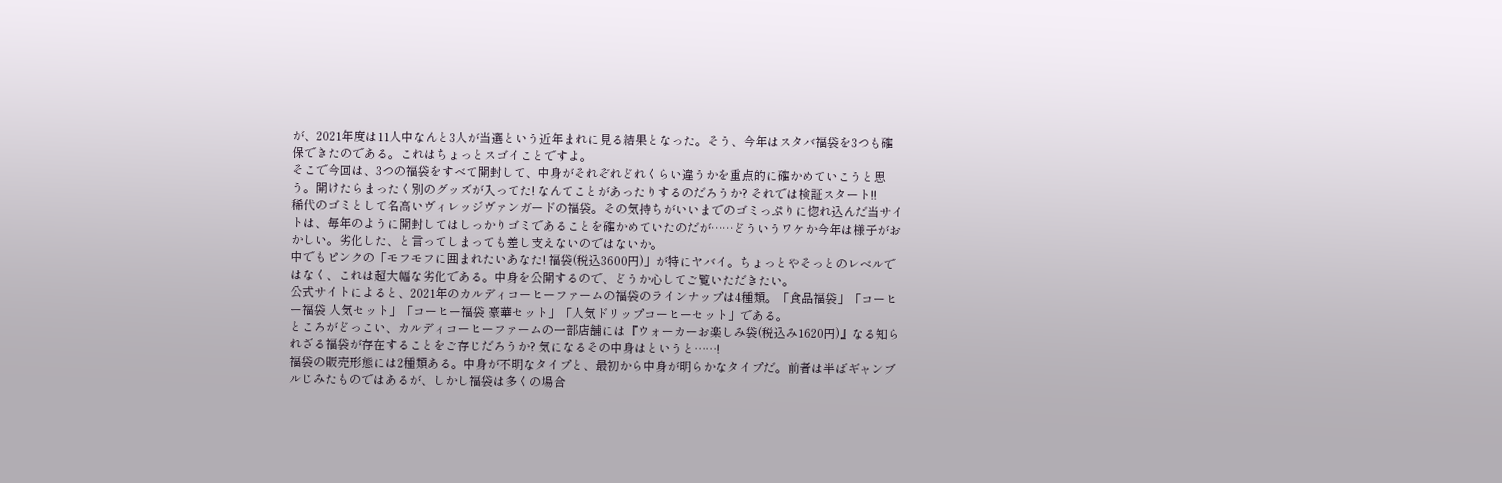が、2021年度は11人中なんと3人が当選という近年まれに見る結果となった。そう、今年はスタバ福袋を3つも確保できたのである。これはちょっとスゴイことですよ。
そこで今回は、3つの福袋をすべて開封して、中身がそれぞれどれくらい違うかを重点的に確かめていこうと思う。開けたらまったく別のグッズが入ってた! なんてことがあったりするのだろうか? それでは検証スタート!!
稀代のゴミとして名高いヴィレッジヴァンガードの福袋。その気持ちがいいまでのゴミっぷりに惚れ込んだ当サイトは、毎年のように開封してはしっかりゴミであることを確かめていたのだが……どういうワケか今年は様子がおかしい。劣化した、と言ってしまっても差し支えないのではないか。
中でもピンクの「モフモフに囲まれたいあなた! 福袋(税込3600円)」が特にヤバイ。ちょっとやそっとのレベルではなく、これは超大幅な劣化である。中身を公開するので、どうか心してご覧いただきたい。
公式サイトによると、2021年のカルディコーヒーファームの福袋のラインナップは4種類。「食品福袋」「コーヒー福袋 人気セット」「コーヒー福袋 豪華セット」「人気ドリップコーヒーセット」である。
ところがどっこい、カルディコーヒーファームの一部店舗には『ウォーカーお楽しみ袋(税込み1620円)』なる知られざる福袋が存在することをご存じだろうか? 気になるその中身はというと……!
福袋の販売形態には2種類ある。中身が不明なタイプと、最初から中身が明らかなタイプだ。前者は半ばギャンブルじみたものではあるが、しかし福袋は多くの場合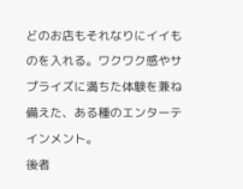どのお店もそれなりにイイものを入れる。ワクワク感やサプライズに満ちた体験を兼ね備えた、ある種のエンターテインメント。
後者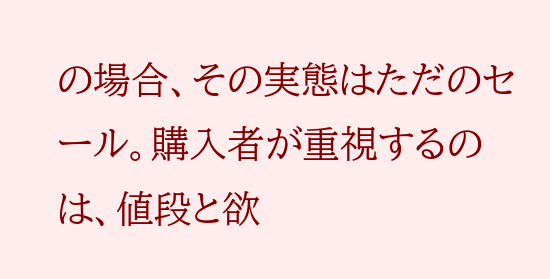の場合、その実態はただのセール。購入者が重視するのは、値段と欲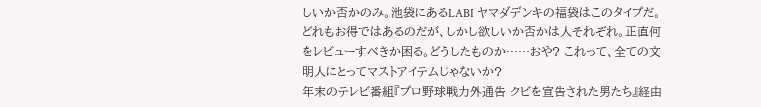しいか否かのみ。池袋にあるLABI ヤマダデンキの福袋はこのタイプだ。どれもお得ではあるのだが、しかし欲しいか否かは人それぞれ。正直何をレビューすべきか困る。どうしたものか……おや? これって、全ての文明人にとってマストアイテムじゃないか?
年末のテレビ番組『プロ野球戦力外通告 クビを宣告された男たち』経由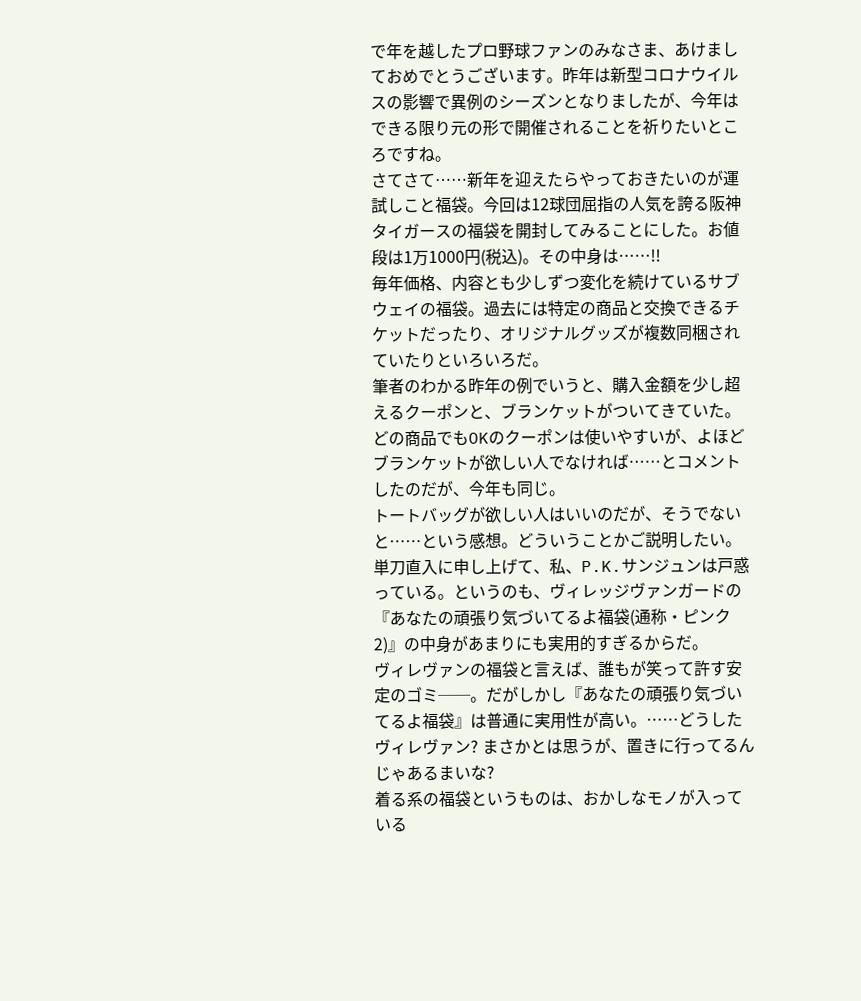で年を越したプロ野球ファンのみなさま、あけましておめでとうございます。昨年は新型コロナウイルスの影響で異例のシーズンとなりましたが、今年はできる限り元の形で開催されることを祈りたいところですね。
さてさて……新年を迎えたらやっておきたいのが運試しこと福袋。今回は12球団屈指の人気を誇る阪神タイガースの福袋を開封してみることにした。お値段は1万1000円(税込)。その中身は……!!
毎年価格、内容とも少しずつ変化を続けているサブウェイの福袋。過去には特定の商品と交換できるチケットだったり、オリジナルグッズが複数同梱されていたりといろいろだ。
筆者のわかる昨年の例でいうと、購入金額を少し超えるクーポンと、ブランケットがついてきていた。どの商品でもOKのクーポンは使いやすいが、よほどブランケットが欲しい人でなければ……とコメントしたのだが、今年も同じ。
トートバッグが欲しい人はいいのだが、そうでないと……という感想。どういうことかご説明したい。
単刀直入に申し上げて、私、P.K.サンジュンは戸惑っている。というのも、ヴィレッジヴァンガードの『あなたの頑張り気づいてるよ福袋(通称・ピンク2)』の中身があまりにも実用的すぎるからだ。
ヴィレヴァンの福袋と言えば、誰もが笑って許す安定のゴミ──。だがしかし『あなたの頑張り気づいてるよ福袋』は普通に実用性が高い。……どうしたヴィレヴァン? まさかとは思うが、置きに行ってるんじゃあるまいな?
着る系の福袋というものは、おかしなモノが入っている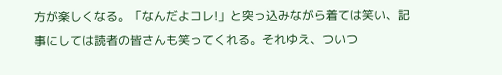方が楽しくなる。「なんだよコレ!」と突っ込みながら着ては笑い、記事にしては読者の皆さんも笑ってくれる。それゆえ、ついつ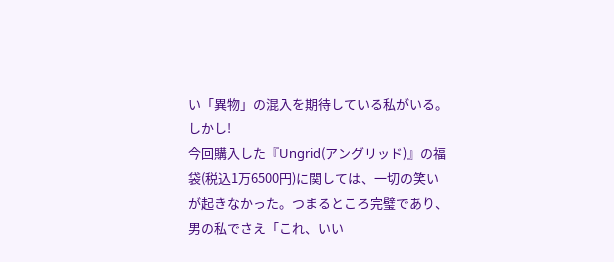い「異物」の混入を期待している私がいる。
しかし!
今回購入した『Ungrid(アングリッド)』の福袋(税込1万6500円)に関しては、一切の笑いが起きなかった。つまるところ完璧であり、男の私でさえ「これ、いい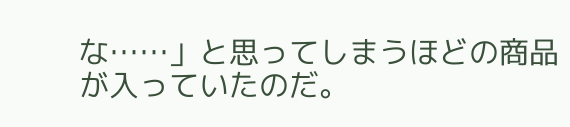な……」と思ってしまうほどの商品が入っていたのだ。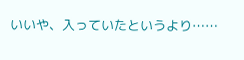いいや、入っていたというより……